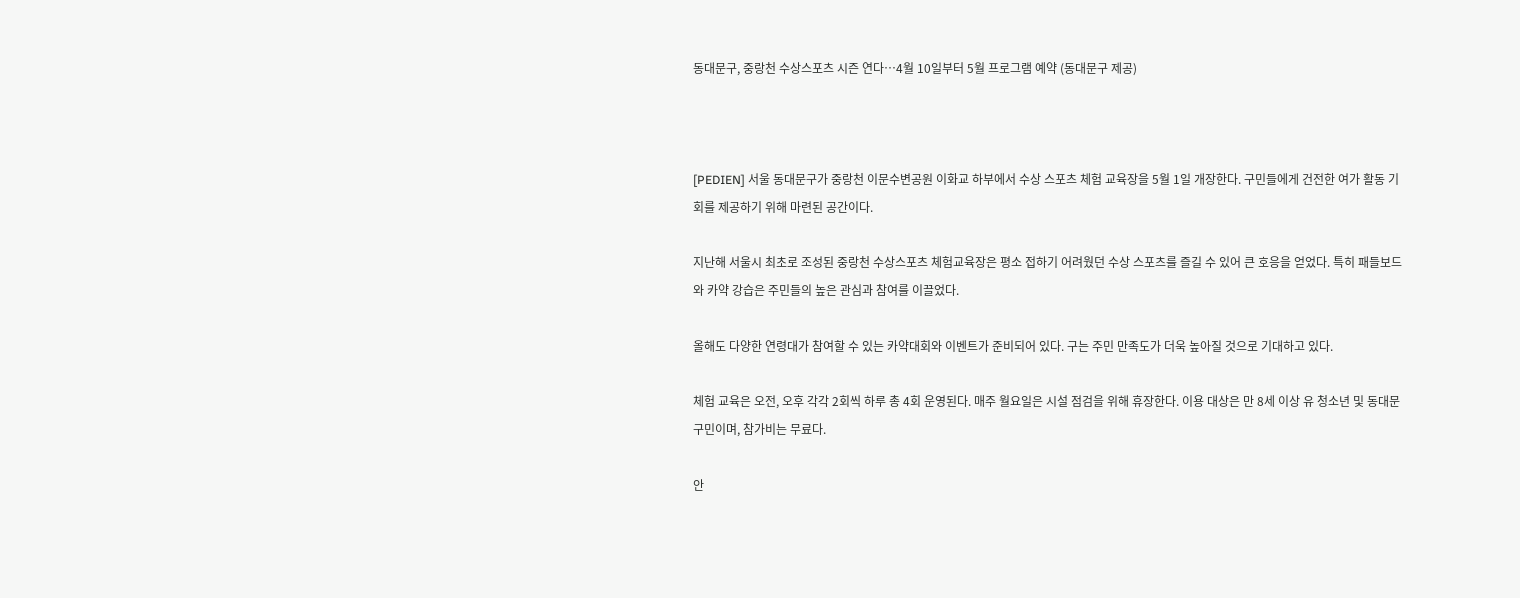동대문구, 중랑천 수상스포츠 시즌 연다…4월 10일부터 5월 프로그램 예약 (동대문구 제공)



[PEDIEN] 서울 동대문구가 중랑천 이문수변공원 이화교 하부에서 수상 스포츠 체험 교육장을 5월 1일 개장한다. 구민들에게 건전한 여가 활동 기회를 제공하기 위해 마련된 공간이다.

지난해 서울시 최초로 조성된 중랑천 수상스포츠 체험교육장은 평소 접하기 어려웠던 수상 스포츠를 즐길 수 있어 큰 호응을 얻었다. 특히 패들보드와 카약 강습은 주민들의 높은 관심과 참여를 이끌었다.

올해도 다양한 연령대가 참여할 수 있는 카약대회와 이벤트가 준비되어 있다. 구는 주민 만족도가 더욱 높아질 것으로 기대하고 있다.

체험 교육은 오전, 오후 각각 2회씩 하루 총 4회 운영된다. 매주 월요일은 시설 점검을 위해 휴장한다. 이용 대상은 만 8세 이상 유 청소년 및 동대문구민이며, 참가비는 무료다.

안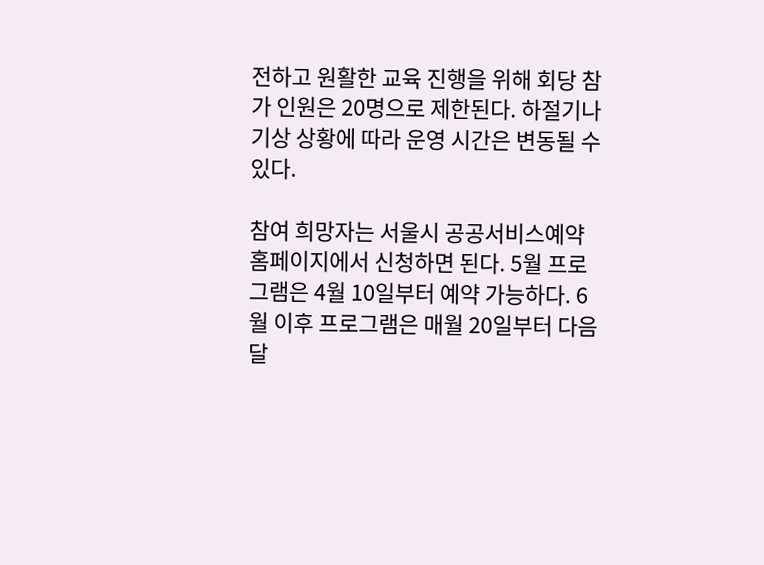전하고 원활한 교육 진행을 위해 회당 참가 인원은 20명으로 제한된다. 하절기나 기상 상황에 따라 운영 시간은 변동될 수 있다.

참여 희망자는 서울시 공공서비스예약 홈페이지에서 신청하면 된다. 5월 프로그램은 4월 10일부터 예약 가능하다. 6월 이후 프로그램은 매월 20일부터 다음 달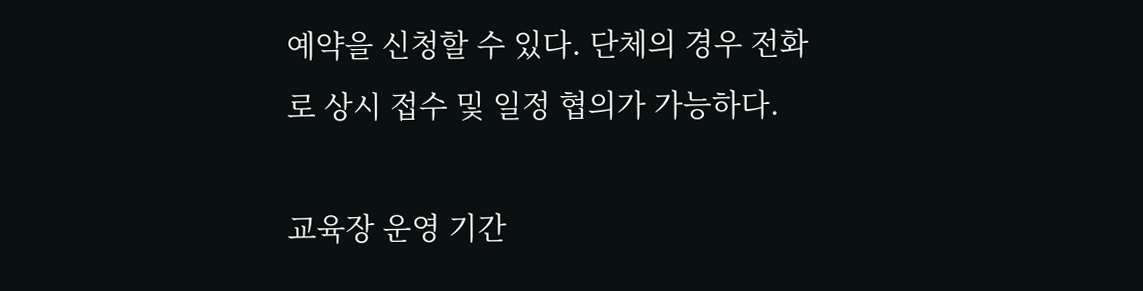예약을 신청할 수 있다. 단체의 경우 전화로 상시 접수 및 일정 협의가 가능하다.

교육장 운영 기간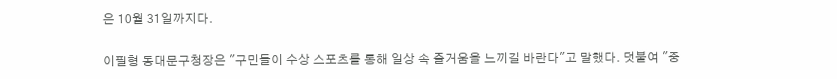은 10월 31일까지다.

이필형 동대문구청장은 "구민들이 수상 스포츠를 통해 일상 속 즐거움을 느끼길 바란다"고 말했다. 덧붙여 "중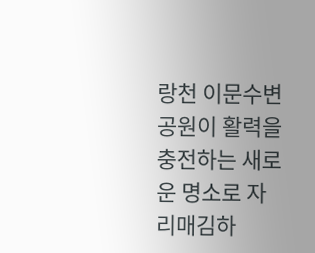랑천 이문수변공원이 활력을 충전하는 새로운 명소로 자리매김하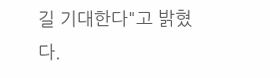길 기대한다"고 밝혔다.